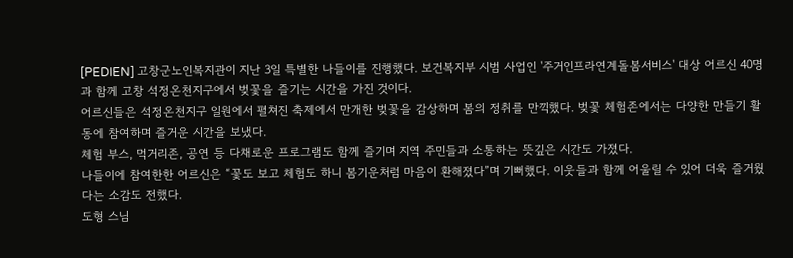[PEDIEN] 고창군노인복지관이 지난 3일 특별한 나들이를 진행했다. 보건복지부 시범 사업인 '주거인프라연계돌봄서비스' 대상 어르신 40명과 함께 고창 석정온천지구에서 벚꽃을 즐기는 시간을 가진 것이다.
어르신들은 석정온천지구 일원에서 펼쳐진 축제에서 만개한 벚꽃을 감상하며 봄의 정취를 만끽했다. 벚꽃 체험존에서는 다양한 만들기 활동에 참여하며 즐거운 시간을 보냈다.
체험 부스, 먹거리존, 공연 등 다채로운 프로그램도 함께 즐기며 지역 주민들과 소통하는 뜻깊은 시간도 가졌다.
나들이에 참여한한 어르신은 “꽃도 보고 체험도 하니 봄기운처럼 마음이 환해졌다”며 기뻐했다. 이웃들과 함께 어울릴 수 있어 더욱 즐거웠다는 소감도 전했다.
도형 스님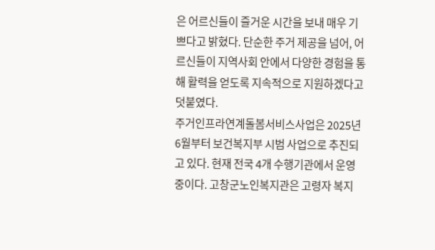은 어르신들이 즐거운 시간을 보내 매우 기쁘다고 밝혔다. 단순한 주거 제공을 넘어, 어르신들이 지역사회 안에서 다양한 경험을 통해 활력을 얻도록 지속적으로 지원하겠다고 덧붙였다.
주거인프라연계돌봄서비스사업은 2025년 6월부터 보건복지부 시범 사업으로 추진되고 있다. 현재 전국 4개 수행기관에서 운영 중이다. 고창군노인복지관은 고령자 복지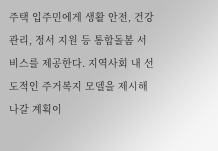주택 입주민에게 생활 안전, 건강관리, 정서 지원 등 통합돌봄 서비스를 제공한다. 지역사회 내 선도적인 주거복지 모델을 제시해나갈 계획이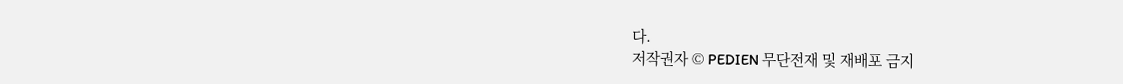다.
저작권자 © PEDIEN 무단전재 및 재배포 금지